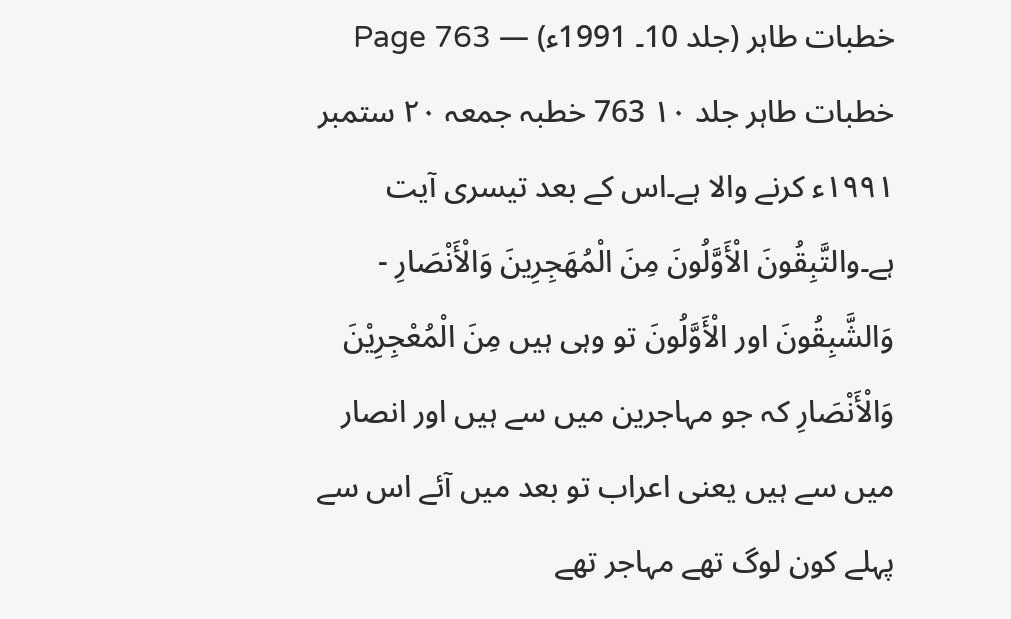خطبات طاہر (جلد 10۔ 1991ء) — Page 763
خطبات طاہر جلد ۱۰ 763 خطبہ جمعہ ۲۰ ستمبر ۱۹۹۱ء کرنے والا ہے۔اس کے بعد تیسری آیت ہے۔والتَّبِقُونَ الْأَوَّلُونَ مِنَ الْمُهَجِرِينَ وَالْأَنْصَارِ - وَالشَّبِقُونَ اور الْأَوَّلُونَ تو وہی ہیں مِنَ الْمُعْجِرِيْنَ وَالْأَنْصَارِ کہ جو مہاجرین میں سے ہیں اور انصار میں سے ہیں یعنی اعراب تو بعد میں آئے اس سے پہلے کون لوگ تھے مہاجر تھے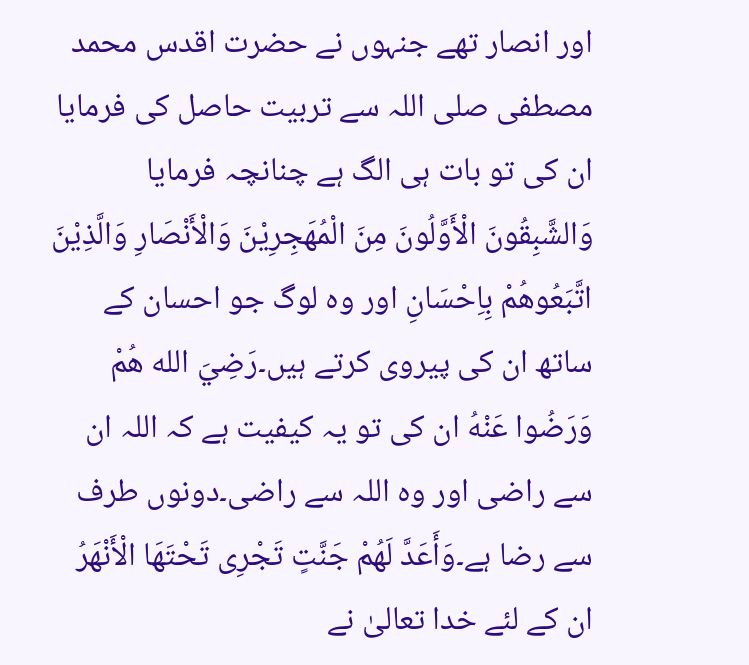اور انصار تھے جنہوں نے حضرت اقدس محمد مصطفی صلی اللہ سے تربیت حاصل کی فرمایا ان کی تو بات ہی الگ ہے چنانچہ فرمایا وَالشَّبِقُونَ الْأَوَّلُونَ مِنَ الْمُهَجِرِيْنَ وَالْأَنْصَارِ وَالَّذِيْنَ اتَّبَعُوهُمْ بِاِحْسَانِ اور وہ لوگ جو احسان کے ساتھ ان کی پیروی کرتے ہیں۔رَضِيَ الله هُمْ وَرَضُوا عَنْهُ ان کی تو یہ کیفیت ہے کہ اللہ ان سے راضی اور وہ اللہ سے راضی۔دونوں طرف سے رضا ہے۔وَأَعَدَّ لَهُمْ جَنَّتٍ تَجْرِى تَحْتَهَا الْأَنْهَرُ ان کے لئے خدا تعالیٰ نے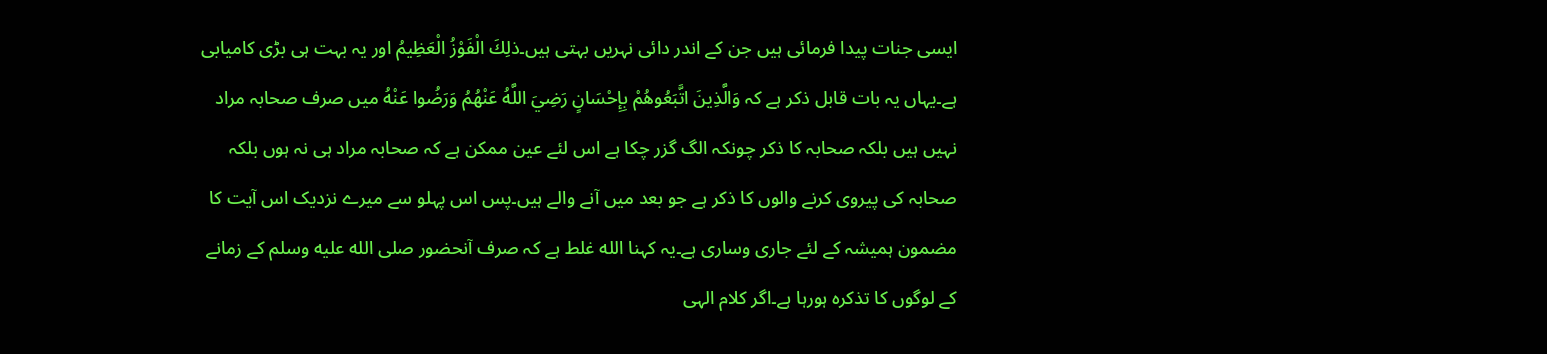ایسی جنات پیدا فرمائی ہیں جن کے اندر دائی نہریں بہتی ہیں۔ذلِكَ الْفَوْزُ الْعَظِيمُ اور یہ بہت ہی بڑی کامیابی ہے۔یہاں یہ بات قابل ذکر ہے کہ وَالَّذِينَ اتَّبَعُوهُمْ بِإِحْسَانٍ رَضِيَ اللَّهُ عَنْهُمُ وَرَضُوا عَنْهُ میں صرف صحابہ مراد نہیں ہیں بلکہ صحابہ کا ذکر چونکہ الگ گزر چکا ہے اس لئے عین ممکن ہے کہ صحابہ مراد ہی نہ ہوں بلکہ صحابہ کی پیروی کرنے والوں کا ذکر ہے جو بعد میں آنے والے ہیں۔پس اس پہلو سے میرے نزدیک اس آیت کا مضمون ہمیشہ کے لئے جاری وساری ہے۔یہ کہنا الله غلط ہے کہ صرف آنحضور صلى الله عليه وسلم کے زمانے کے لوگوں کا تذکرہ ہورہا ہے۔اگر کلام الہی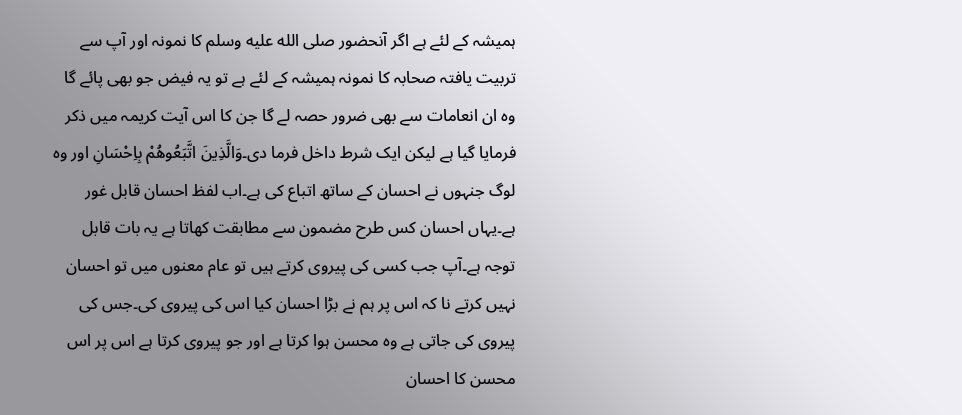ہمیشہ کے لئے ہے اگر آنحضور صلى الله عليه وسلم کا نمونہ اور آپ سے تربیت یافتہ صحابہ کا نمونہ ہمیشہ کے لئے ہے تو یہ فیض جو بھی پائے گا وہ ان انعامات سے بھی ضرور حصہ لے گا جن کا اس آیت کریمہ میں ذکر فرمایا گیا ہے لیکن ایک شرط داخل فرما دی۔وَالَّذِينَ اتَّبَعُوهُمْ بِاِحْسَانِ اور وہ لوگ جنہوں نے احسان کے ساتھ اتباع کی ہے۔اب لفظ احسان قابل غور ہے۔یہاں احسان کس طرح مضمون سے مطابقت کھاتا ہے یہ بات قابل توجہ ہے۔آپ جب کسی کی پیروی کرتے ہیں تو عام معنوں میں تو احسان نہیں کرتے نا کہ اس پر ہم نے بڑا احسان کیا اس کی پیروی کی۔جس کی پیروی کی جاتی ہے وہ محسن ہوا کرتا ہے اور جو پیروی کرتا ہے اس پر اس محسن کا احسان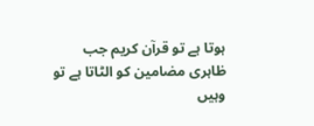ہوتا ہے تو قرآن کریم جب ظاہری مضامین کو الٹاتا ہے تو وہیں